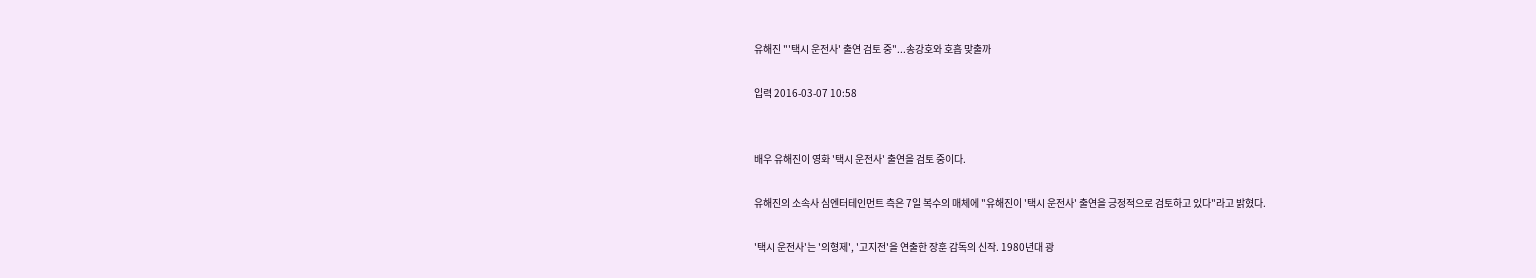유해진 "'택시 운전사' 출연 검토 중"...송강호와 호흡 맞출까

입력 2016-03-07 10:58


배우 유해진이 영화 '택시 운전사' 출연을 검토 중이다.

유해진의 소속사 심엔터테인먼트 측은 7일 복수의 매체에 "유해진이 '택시 운전사' 출연을 긍정적으로 검토하고 있다"라고 밝혔다.

'택시 운전사'는 '의형제', '고지전'을 연출한 장훈 감독의 신작. 1980년대 광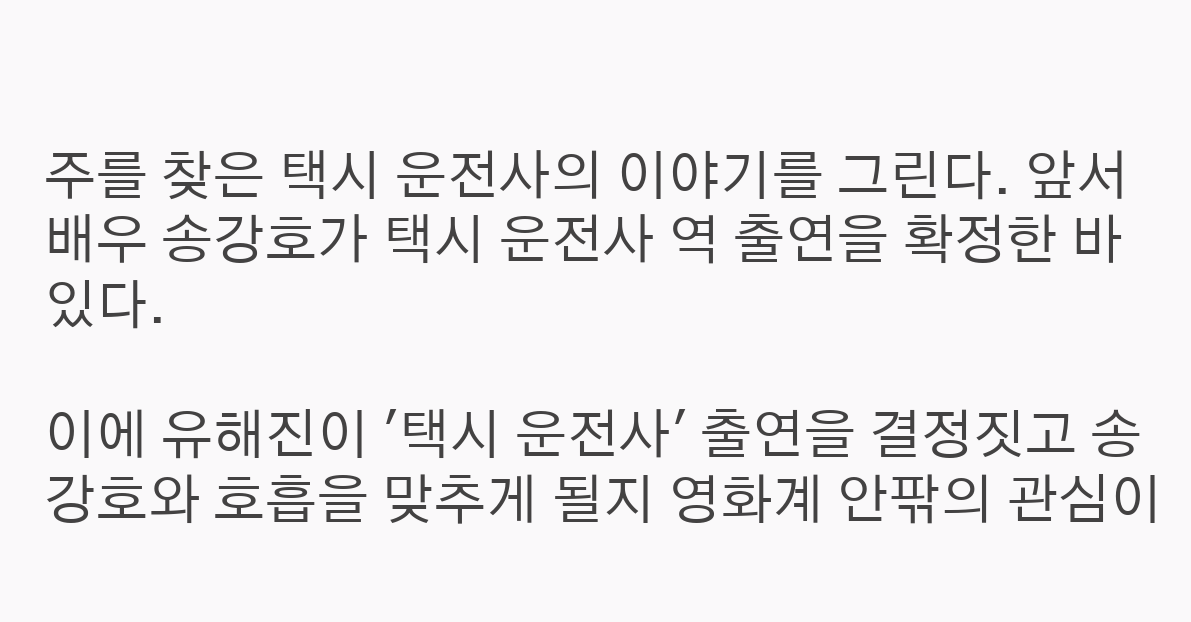주를 찾은 택시 운전사의 이야기를 그린다. 앞서 배우 송강호가 택시 운전사 역 출연을 확정한 바 있다.

이에 유해진이 '택시 운전사' 출연을 결정짓고 송강호와 호흡을 맞추게 될지 영화계 안팎의 관심이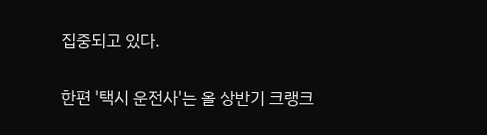집중되고 있다.

한편 '택시 운전사'는 올 상반기 크랭크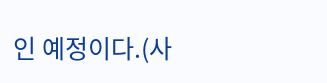인 예정이다.(사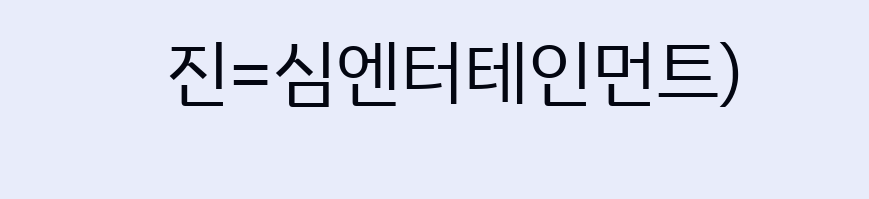진=심엔터테인먼트)